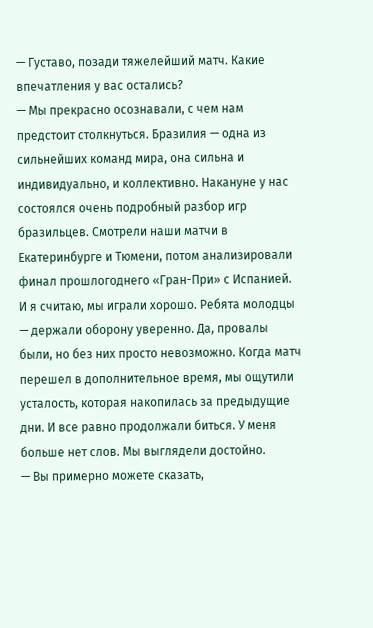— Густаво, позади тяжелейший матч. Какие впечатления у вас остались?
— Мы прекрасно осознавали, с чем нам предстоит столкнуться. Бразилия — одна из сильнейших команд мира, она сильна и индивидуально, и коллективно. Накануне у нас состоялся очень подробный разбор игр бразильцев. Смотрели наши матчи в Екатеринбурге и Тюмени, потом анализировали финал прошлогоднего «Гран-При» с Испанией. И я считаю, мы играли хорошо. Ребята молодцы — держали оборону уверенно. Да, провалы были, но без них просто невозможно. Когда матч перешел в дополнительное время, мы ощутили усталость, которая накопилась за предыдущие дни. И все равно продолжали биться. У меня больше нет слов. Мы выглядели достойно.
— Вы примерно можете сказать,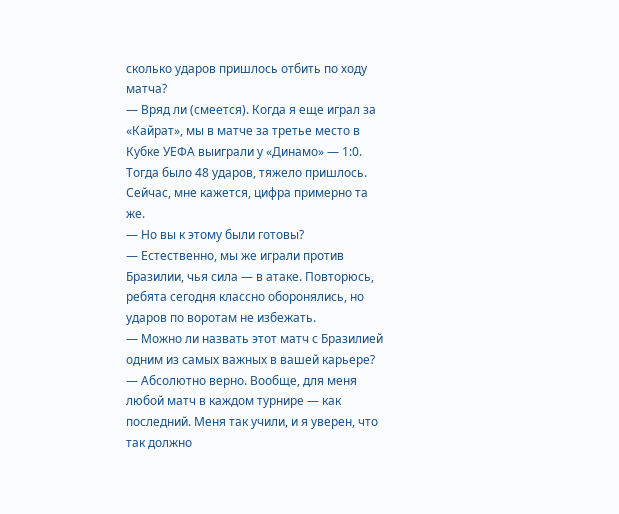сколько ударов пришлось отбить по ходу матча?
— Вряд ли (смеется). Когда я еще играл за «Кайрат», мы в матче за третье место в Кубке УЕФА выиграли у «Динамо» — 1:0. Тогда было 48 ударов, тяжело пришлось. Сейчас, мне кажется, цифра примерно та же.
— Но вы к этому были готовы?
— Естественно, мы же играли против Бразилии, чья сила — в атаке. Повторюсь, ребята сегодня классно оборонялись, но ударов по воротам не избежать.
— Можно ли назвать этот матч с Бразилией одним из самых важных в вашей карьере?
— Абсолютно верно. Вообще, для меня любой матч в каждом турнире — как последний. Меня так учили, и я уверен, что так должно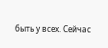быть у всех. Сейчас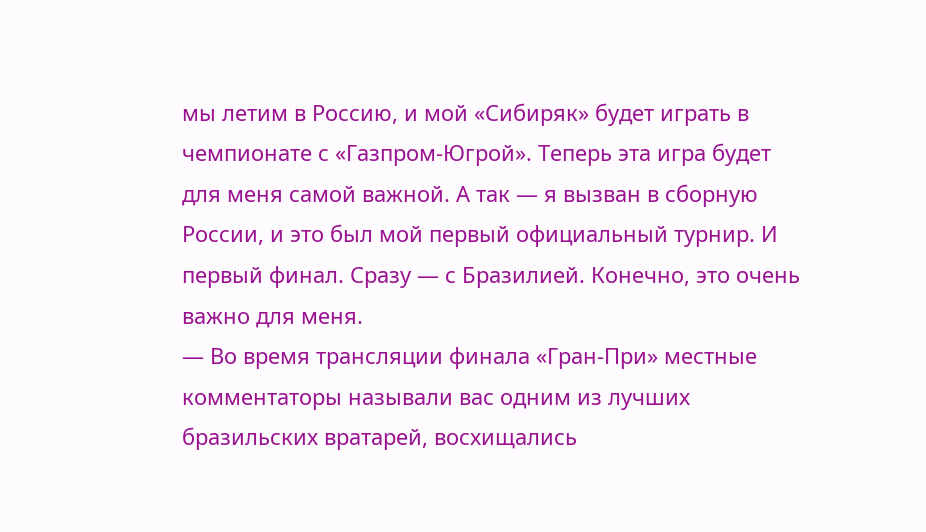мы летим в Россию, и мой «Сибиряк» будет играть в чемпионате с «Газпром-Югрой». Теперь эта игра будет для меня самой важной. А так — я вызван в сборную России, и это был мой первый официальный турнир. И первый финал. Сразу — с Бразилией. Конечно, это очень важно для меня.
— Во время трансляции финала «Гран-При» местные комментаторы называли вас одним из лучших бразильских вратарей, восхищались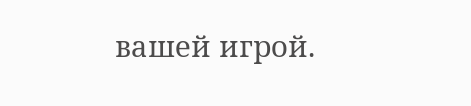вашей игрой.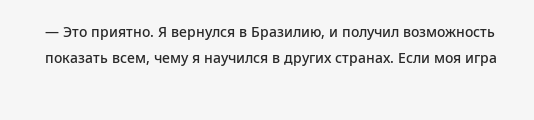— Это приятно. Я вернулся в Бразилию, и получил возможность показать всем, чему я научился в других странах. Если моя игра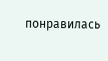понравилась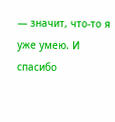— значит, что-то я уже умею. И спасибо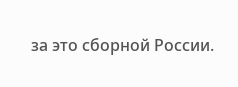за это сборной России.